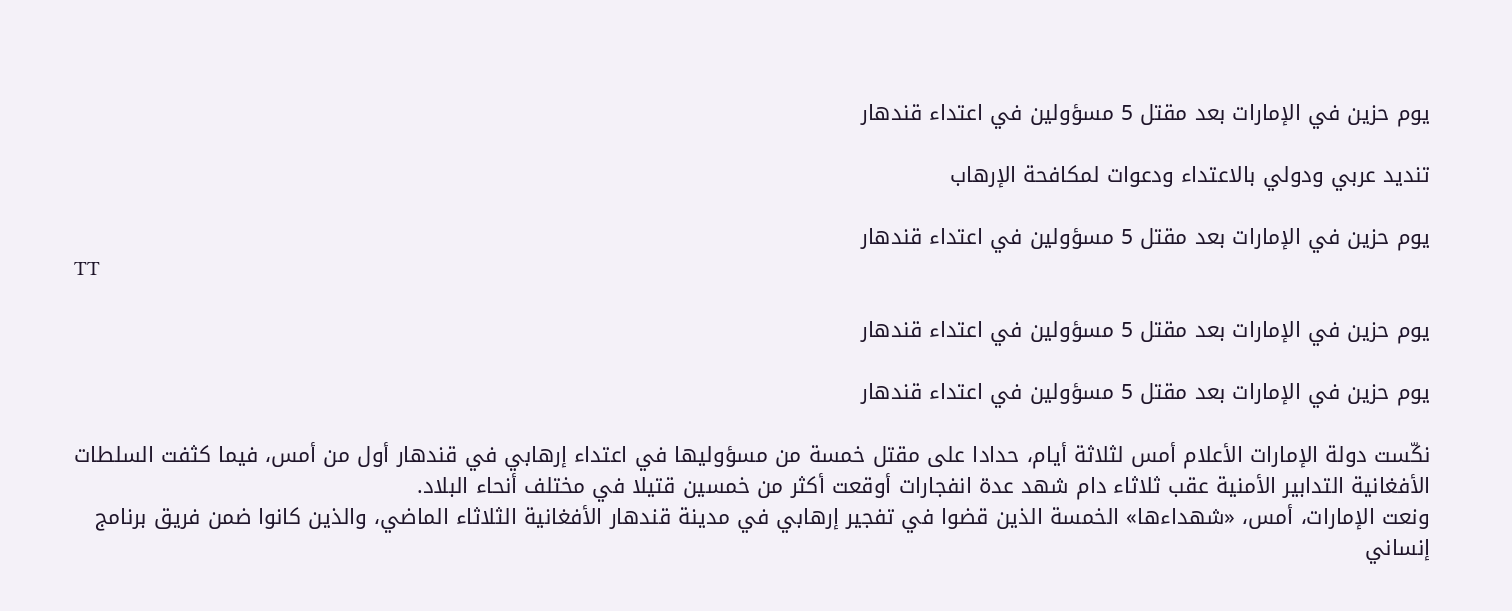يوم حزين في الإمارات بعد مقتل 5 مسؤولين في اعتداء قندهار

تنديد عربي ودولي بالاعتداء ودعوات لمكافحة الإرهاب

يوم حزين في الإمارات بعد مقتل 5 مسؤولين في اعتداء قندهار
TT

يوم حزين في الإمارات بعد مقتل 5 مسؤولين في اعتداء قندهار

يوم حزين في الإمارات بعد مقتل 5 مسؤولين في اعتداء قندهار

نكّست دولة الإمارات الأعلام أمس لثلاثة أيام، حدادا على مقتل خمسة من مسؤوليها في اعتداء إرهابي في قندهار أول من أمس، فيما كثفت السلطات الأفغانية التدابير الأمنية عقب ثلاثاء دام شهد عدة انفجارات أوقعت أكثر من خمسين قتيلا في مختلف أنحاء البلاد.
ونعت الإمارات، أمس، «شهداءها» الخمسة الذين قضوا في تفجير إرهابي في مدينة قندهار الأفغانية الثلاثاء الماضي، والذين كانوا ضمن فريق برنامج إنساني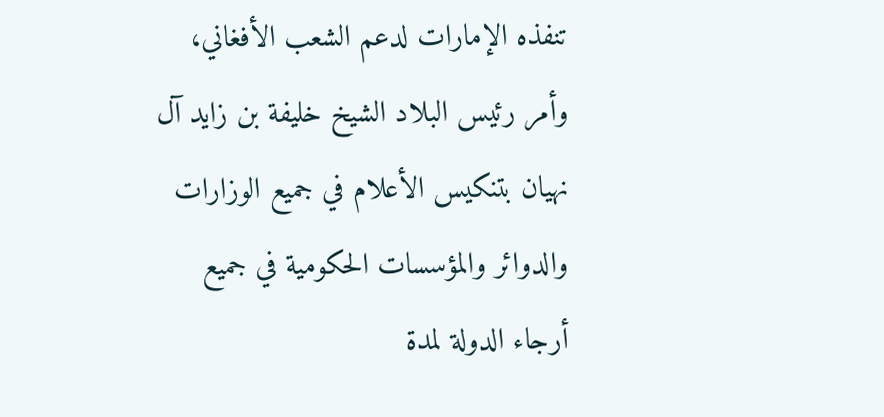تنفذه الإمارات لدعم الشعب الأفغاني، وأمر رئيس البلاد الشيخ خليفة بن زايد آل نهيان بتنكيس الأعلام في جميع الوزارات والدوائر والمؤسسات الحكومية في جميع أرجاء الدولة لمدة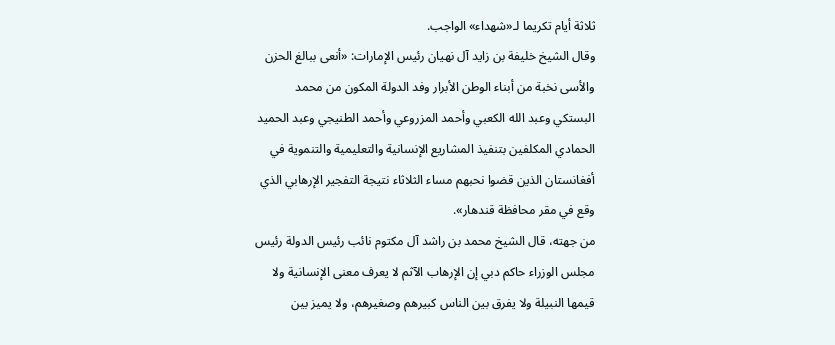ثلاثة أيام تكريما لـ«شهداء» الواجب.
وقال الشيخ خليفة بن زايد آل نهيان رئيس الإمارات: «أنعى ببالغ الحزن والأسى نخبة من أبناء الوطن الأبرار وفد الدولة المكون من محمد البستكي وعبد الله الكعبي وأحمد المزروعي وأحمد الطنيجي وعبد الحميد الحمادي المكلفين بتنفيذ المشاريع الإنسانية والتعليمية والتنموية في أفغانستان الذين قضوا نحبهم مساء الثلاثاء نتيجة التفجير الإرهابي الذي وقع في مقر محافظة قندهار».
من جهته، قال الشيخ محمد بن راشد آل مكتوم نائب رئيس الدولة رئيس مجلس الوزراء حاكم دبي إن الإرهاب الآثم لا يعرف معنى الإنسانية ولا قيمها النبيلة ولا يفرق بين الناس كبيرهم وصغيرهم، ولا يميز بين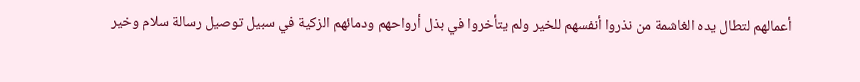أعمالهم لتطال يده الغاشمة من نذروا أنفسهم للخير ولم يتأخروا في بذل أرواحهم ودمائهم الزكية في سبيل توصيل رسالة سلام وخير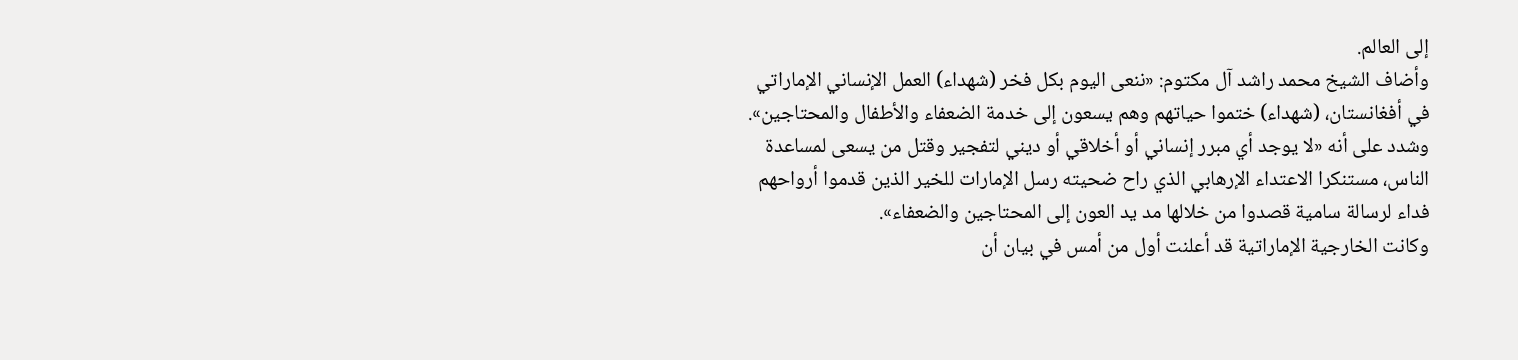إلى العالم.
وأضاف الشيخ محمد راشد آل مكتوم: «ننعى اليوم بكل فخر (شهداء) العمل الإنساني الإماراتي في أفغانستان، (شهداء) ختموا حياتهم وهم يسعون إلى خدمة الضعفاء والأطفال والمحتاجين».
وشدد على أنه «لا يوجد أي مبرر إنساني أو أخلاقي أو ديني لتفجير وقتل من يسعى لمساعدة الناس، مستنكرا الاعتداء الإرهابي الذي راح ضحيته رسل الإمارات للخير الذين قدموا أرواحهم فداء لرسالة سامية قصدوا من خلالها مد يد العون إلى المحتاجين والضعفاء».
وكانت الخارجية الإماراتية قد أعلنت أول من أمس في بيان أن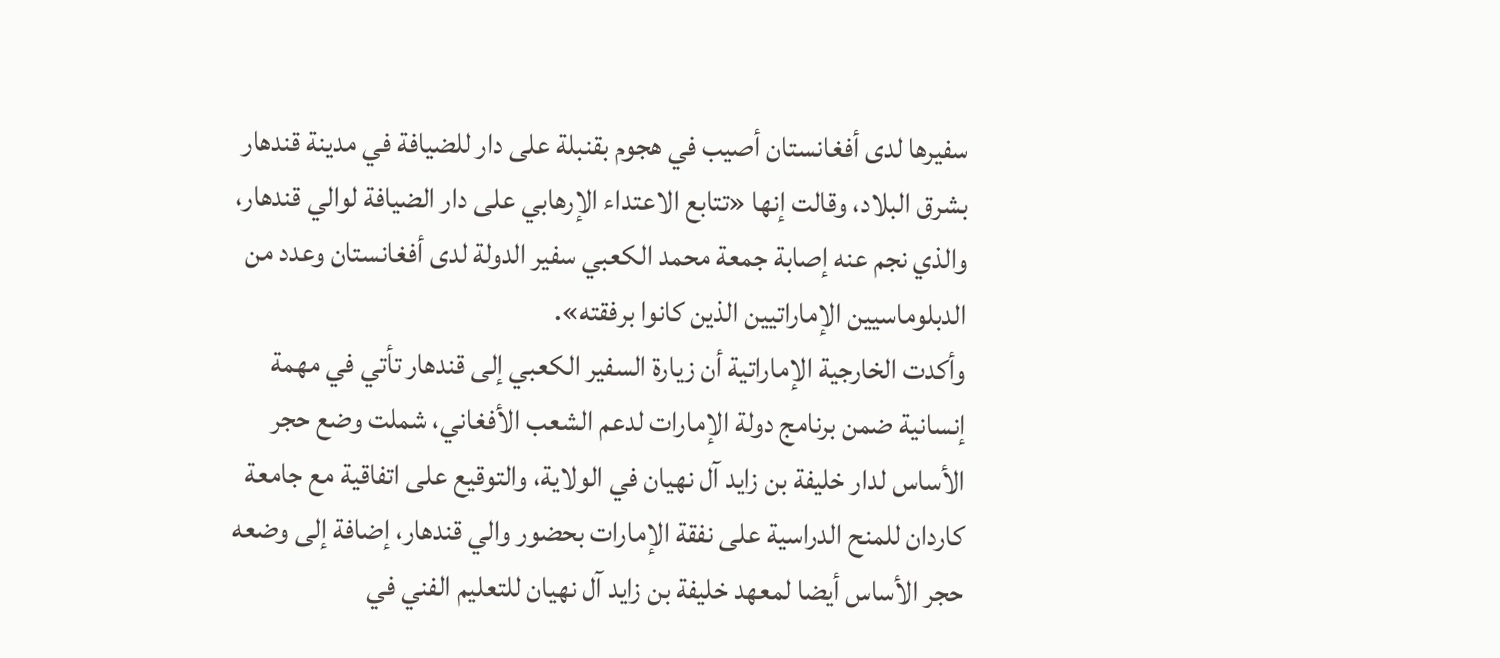سفيرها لدى أفغانستان أصيب في هجوم بقنبلة على دار للضيافة في مدينة قندهار بشرق البلاد، وقالت إنها «تتابع الاعتداء الإرهابي على دار الضيافة لوالي قندهار، والذي نجم عنه إصابة جمعة محمد الكعبي سفير الدولة لدى أفغانستان وعدد من الدبلوماسيين الإماراتيين الذين كانوا برفقته».
وأكدت الخارجية الإماراتية أن زيارة السفير الكعبي إلى قندهار تأتي في مهمة إنسانية ضمن برنامج دولة الإمارات لدعم الشعب الأفغاني، شملت وضع حجر الأساس لدار خليفة بن زايد آل نهيان في الولاية، والتوقيع على اتفاقية مع جامعة كاردان للمنح الدراسية على نفقة الإمارات بحضور والي قندهار، إضافة إلى وضعه حجر الأساس أيضا لمعهد خليفة بن زايد آل نهيان للتعليم الفني في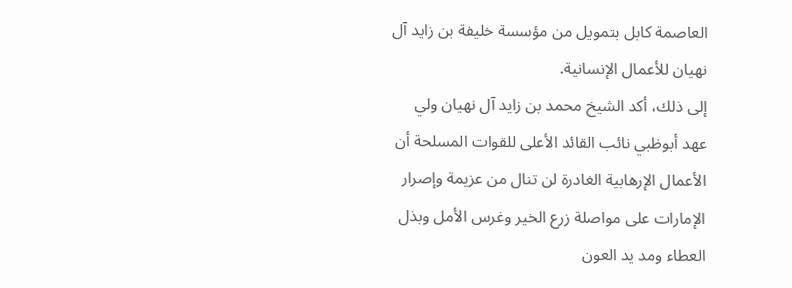العاصمة كابل بتمويل من مؤسسة خليفة بن زايد آل نهيان للأعمال الإنسانية.
إلى ذلك، أكد الشيخ محمد بن زايد آل نهيان ولي عهد أبوظبي نائب القائد الأعلى للقوات المسلحة أن الأعمال الإرهابية الغادرة لن تنال من عزيمة وإصرار الإمارات على مواصلة زرع الخير وغرس الأمل وبذل العطاء ومد يد العون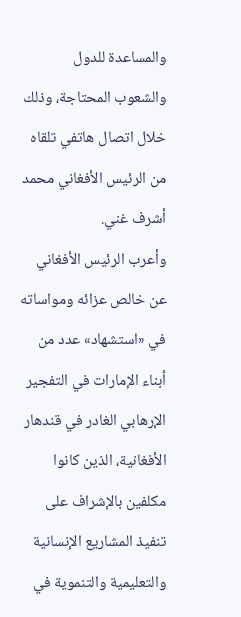والمساعدة للدول والشعوب المحتاجة، وذلك خلال اتصال هاتفي تلقاه من الرئيس الأفغاني محمد أشرف غني.
وأعرب الرئيس الأفغاني عن خالص عزائه ومواساته في «استشهاد» عدد من أبناء الإمارات في التفجير الإرهابي الغادر في قندهار الأفغانية، الذين كانوا مكلفين بالإشراف على تنفيذ المشاريع الإنسانية والتعليمية والتنموية في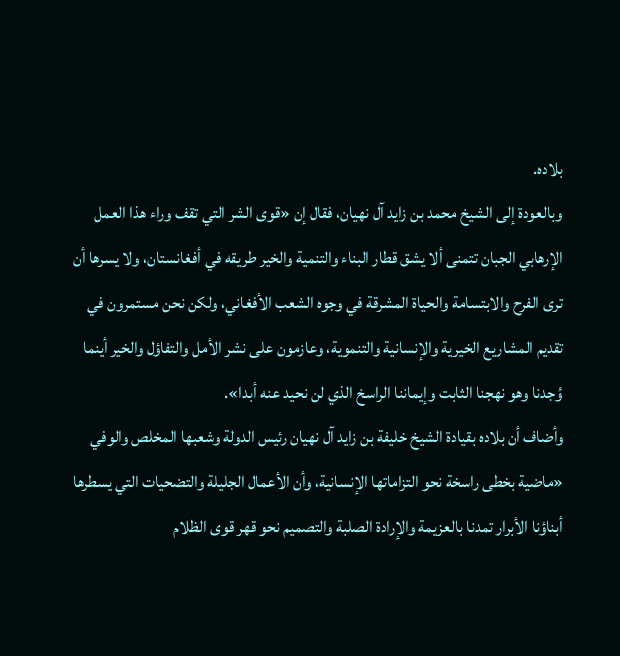بلاده.
وبالعودة إلى الشيخ محمد بن زايد آل نهيان، فقال إن «قوى الشر التي تقف وراء هذا العمل الإرهابي الجبان تتمنى ألا يشق قطار البناء والتنمية والخير طريقه في أفغانستان، ولا يسرها أن ترى الفرح والابتسامة والحياة المشرقة في وجوه الشعب الأفغاني، ولكن نحن مستمرون في تقديم المشاريع الخيرية والإنسانية والتنموية، وعازمون على نشر الأمل والتفاؤل والخير أينما وُجدنا وهو نهجنا الثابت وإيماننا الراسخ الذي لن نحيد عنه أبدا».
وأضاف أن بلاده بقيادة الشيخ خليفة بن زايد آل نهيان رئيس الدولة وشعبها المخلص والوفي «ماضية بخطى راسخة نحو التزاماتها الإنسانية، وأن الأعمال الجليلة والتضحيات التي يسطرها أبناؤنا الأبرار تمدنا بالعزيمة والإرادة الصلبة والتصميم نحو قهر قوى الظلام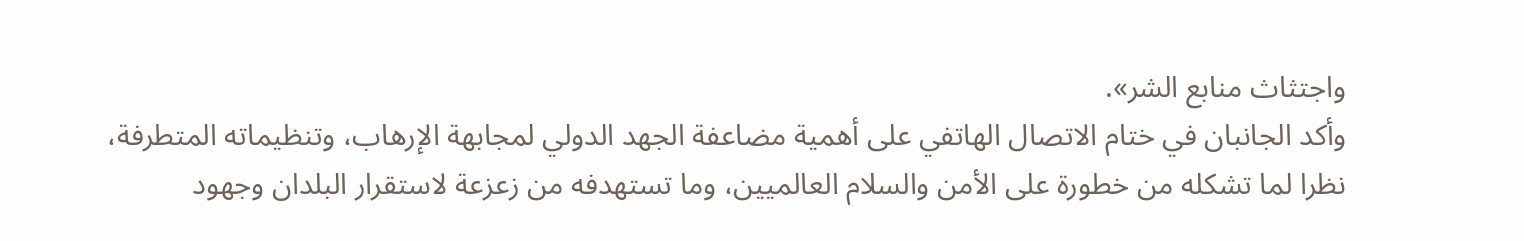واجتثاث منابع الشر».
وأكد الجانبان في ختام الاتصال الهاتفي على أهمية مضاعفة الجهد الدولي لمجابهة الإرهاب، وتنظيماته المتطرفة، نظرا لما تشكله من خطورة على الأمن والسلام العالميين، وما تستهدفه من زعزعة لاستقرار البلدان وجهود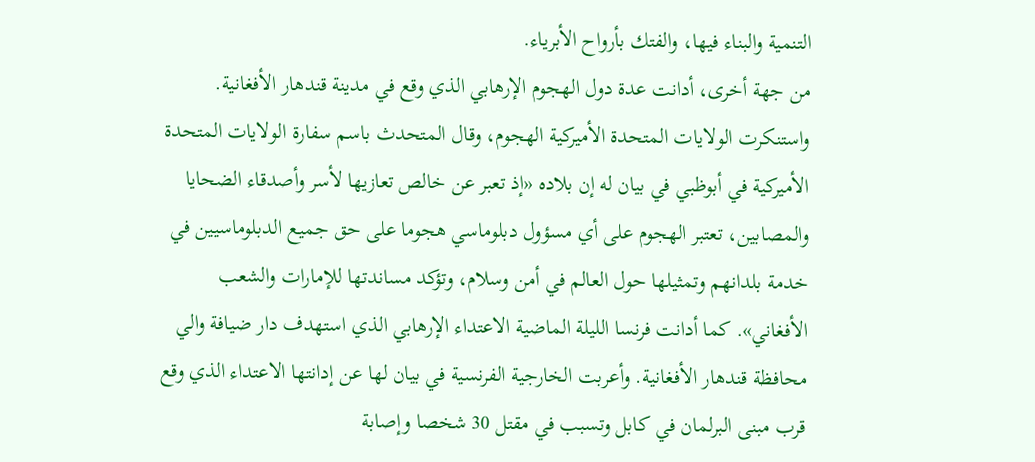التنمية والبناء فيها، والفتك بأرواح الأبرياء.
من جهة أخرى، أدانت عدة دول الهجوم الإرهابي الذي وقع في مدينة قندهار الأفغانية. واستنكرت الولايات المتحدة الأميركية الهجوم، وقال المتحدث باسم سفارة الولايات المتحدة الأميركية في أبوظبي في بيان له إن بلاده «إذ تعبر عن خالص تعازيها لأسر وأصدقاء الضحايا والمصابين، تعتبر الهجوم على أي مسؤول دبلوماسي هجوما على حق جميع الدبلوماسيين في خدمة بلدانهم وتمثيلها حول العالم في أمن وسلام، وتؤكد مساندتها للإمارات والشعب الأفغاني». كما أدانت فرنسا الليلة الماضية الاعتداء الإرهابي الذي استهدف دار ضيافة والي محافظة قندهار الأفغانية. وأعربت الخارجية الفرنسية في بيان لها عن إدانتها الاعتداء الذي وقع قرب مبنى البرلمان في كابل وتسبب في مقتل 30 شخصا وإصابة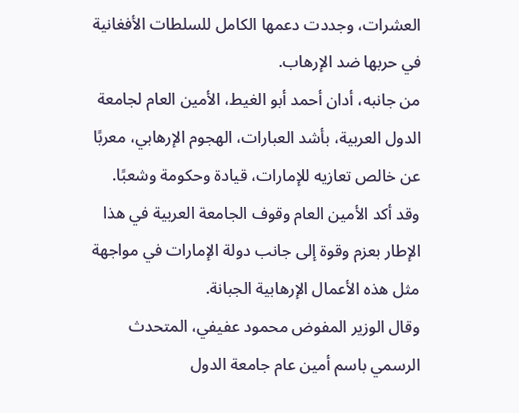العشرات، وجددت دعمها الكامل للسلطات الأفغانية في حربها ضد الإرهاب.
من جانبه، أدان أحمد أبو الغيط، الأمين العام لجامعة الدول العربية، بأشد العبارات، الهجوم الإرهابي، معربًا عن خالص تعازيه للإمارات، قيادة وحكومة وشعبًا. وقد أكد الأمين العام وقوف الجامعة العربية في هذا الإطار بعزم وقوة إلى جانب دولة الإمارات في مواجهة مثل هذه الأعمال الإرهابية الجبانة.
وقال الوزير المفوض محمود عفيفي، المتحدث الرسمي باسم أمين عام جامعة الدول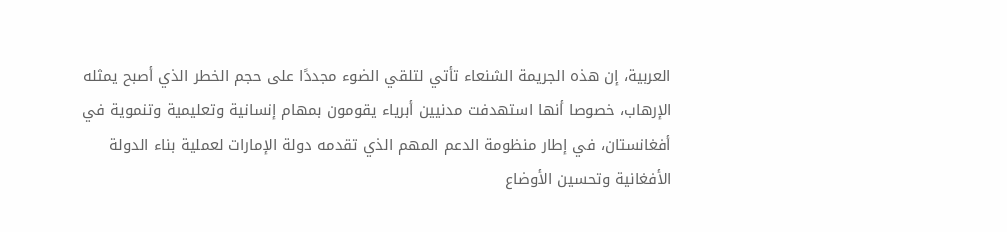العربية، إن هذه الجريمة الشنعاء تأتي لتلقي الضوء مجددًا على حجم الخطر الذي أصبح يمثله الإرهاب، خصوصا أنها استهدفت مدنيين أبرياء يقومون بمهام إنسانية وتعليمية وتنموية في أفغانستان، في إطار منظومة الدعم المهم الذي تقدمه دولة الإمارات لعملية بناء الدولة الأفغانية وتحسين الأوضاع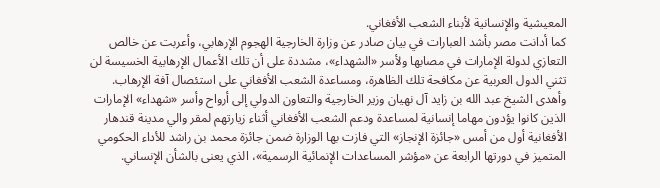المعيشية والإنسانية لأبناء الشعب الأفغاني.
كما أدانت مصر بأشد العبارات في بيان صادر عن وزارة الخارجية الهجوم الإرهابي، وأعربت عن خالص التعازي لدولة الإمارات في مصابها ولأسر «الشهداء»، مشددة على أن تلك الأعمال الإرهابية الخسيسة لن تثني الدول العربية عن مكافحة تلك الظاهرة، ومساعدة الشعب الأفغاني على استئصال آفة الإرهاب.
وأهدى الشيخ عبد الله بن زايد آل نهيان وزير الخارجية والتعاون الدولي إلى أرواح وأسر «شهداء» الإمارات الذين كانوا يؤدون مهاما إنسانية لمساعدة ودعم الشعب الأفغاني أثناء زيارتهم لمقر والي مدينة قندهار الأفغانية أول من أمس «جائزة الإنجاز» التي فازت بها الوزارة ضمن جائزة محمد بن راشد للأداء الحكومي المتميز في دورتها الرابعة عن «مؤشر المساعدات الإنمائية الرسمية»، الذي يعنى بالشأن الإنساني.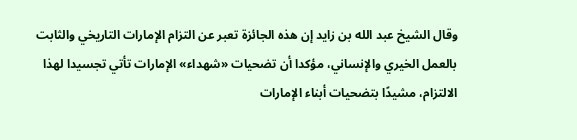وقال الشيخ عبد الله بن زايد إن هذه الجائزة تعبر عن التزام الإمارات التاريخي والثابت بالعمل الخيري والإنساني، مؤكدا أن تضحيات «شهداء» الإمارات تأتي تجسيدا لهذا الالتزام، مشيدًا بتضحيات أبناء الإمارات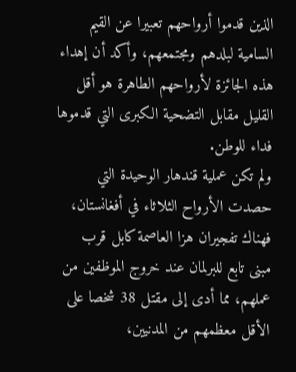الذين قدموا أرواحهم تعبيرا عن القيم السامية لبلدهم ومجتمعهم، وأكد أن إهداء هذه الجائزة لأرواحهم الطاهرة هو أقل القليل مقابل التضحية الكبرى التي قدموها فداء للوطن.
ولم تكن عملية قندهار الوحيدة التي حصدت الأرواح الثلاثاء في أفغانستان، فهناك تفجيران هزا العاصمة كابل قرب مبنى تابع للبرلمان عند خروج الموظفين من عملهم، مما أدى إلى مقتل 38 شخصا على الأقل معظمهم من المدنيين،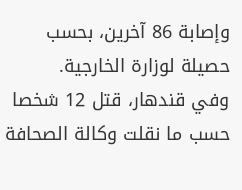وإصابة 86 آخرين، بحسب حصيلة لوزارة الخارجية.
وفي قندهار، قتل 12 شخصا حسب ما نقلت وكالة الصحافة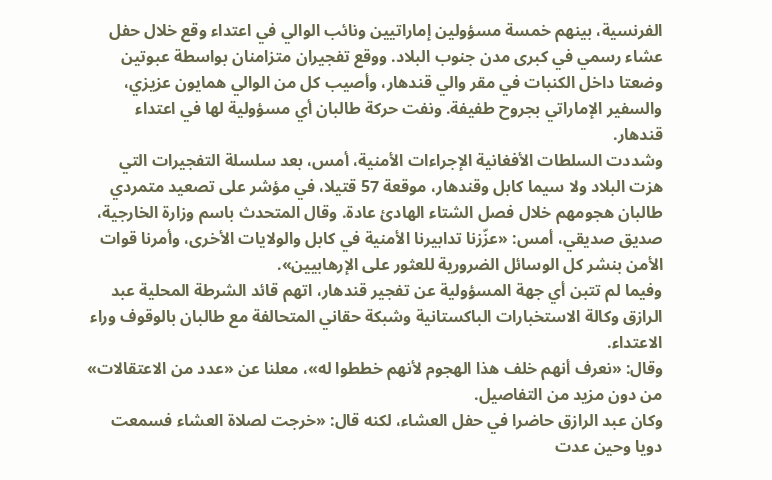الفرنسية، بينهم خمسة مسؤولين إماراتيين ونائب الوالي في اعتداء وقع خلال حفل عشاء رسمي في كبرى مدن جنوب البلاد. ووقع تفجيران متزامنان بواسطة عبوتين وضعتا داخل الكنبات في مقر والي قندهار، وأصيب كل من الوالي همايون عزيزي، والسفير الإماراتي بجروح طفيفة. ونفت حركة طالبان أي مسؤولية لها في اعتداء قندهار.
وشددت السلطات الأفغانية الإجراءات الأمنية، أمس، بعد سلسلة التفجيرات التي هزت البلاد ولا سيما كابل وقندهار، موقعة 57 قتيلا، في مؤشر على تصعيد متمردي طالبان هجومهم خلال فصل الشتاء الهادئ عادة. وقال المتحدث باسم وزارة الخارجية، صديق صديقي، أمس: «عزّزنا تدابيرنا الأمنية في كابل والولايات الأخرى، وأمرنا قوات الأمن بنشر كل الوسائل الضرورية للعثور على الإرهابيين».
وفيما لم تتبن أي جهة المسؤولية عن تفجير قندهار، اتهم قائد الشرطة المحلية عبد الرازق وكالة الاستخبارات الباكستانية وشبكة حقاني المتحالفة مع طالبان بالوقوف وراء الاعتداء.
وقال: «نعرف أنهم خلف هذا الهجوم لأنهم خططوا له»، معلنا عن «عدد من الاعتقالات» من دون مزيد من التفاصيل.
وكان عبد الرازق حاضرا في حفل العشاء، لكنه قال: «خرجت لصلاة العشاء فسمعت دويا وحين عدت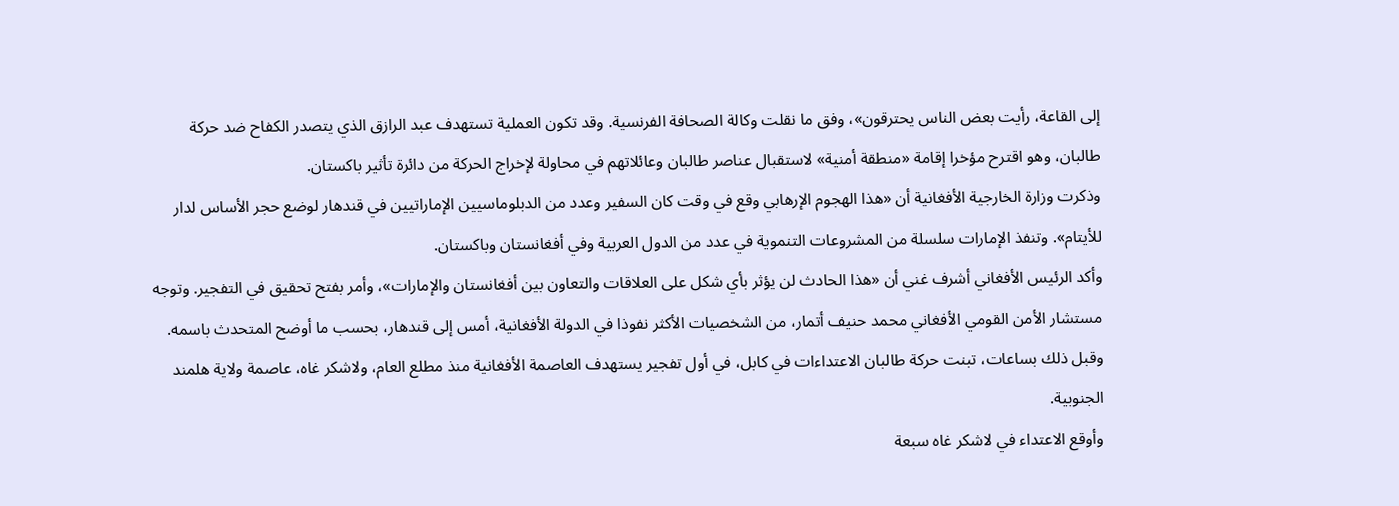إلى القاعة، رأيت بعض الناس يحترقون»، وفق ما نقلت وكالة الصحافة الفرنسية. وقد تكون العملية تستهدف عبد الرازق الذي يتصدر الكفاح ضد حركة طالبان، وهو اقترح مؤخرا إقامة «منطقة أمنية» لاستقبال عناصر طالبان وعائلاتهم في محاولة لإخراج الحركة من دائرة تأثير باكستان.
وذكرت وزارة الخارجية الأفغانية أن «هذا الهجوم الإرهابي وقع في وقت كان السفير وعدد من الدبلوماسيين الإماراتيين في قندهار لوضع حجر الأساس لدار للأيتام». وتنفذ الإمارات سلسلة من المشروعات التنموية في عدد من الدول العربية وفي أفغانستان وباكستان.
وأكد الرئيس الأفغاني أشرف غني أن «هذا الحادث لن يؤثر بأي شكل على العلاقات والتعاون بين أفغانستان والإمارات»، وأمر بفتح تحقيق في التفجير. وتوجه مستشار الأمن القومي الأفغاني محمد حنيف أتمار، من الشخصيات الأكثر نفوذا في الدولة الأفغانية، أمس إلى قندهار، بحسب ما أوضح المتحدث باسمه. وقبل ذلك بساعات، تبنت حركة طالبان الاعتداءات في كابل، في أول تفجير يستهدف العاصمة الأفغانية منذ مطلع العام، ولاشكر غاه، عاصمة ولاية هلمند الجنوبية.
وأوقع الاعتداء في لاشكر غاه سبعة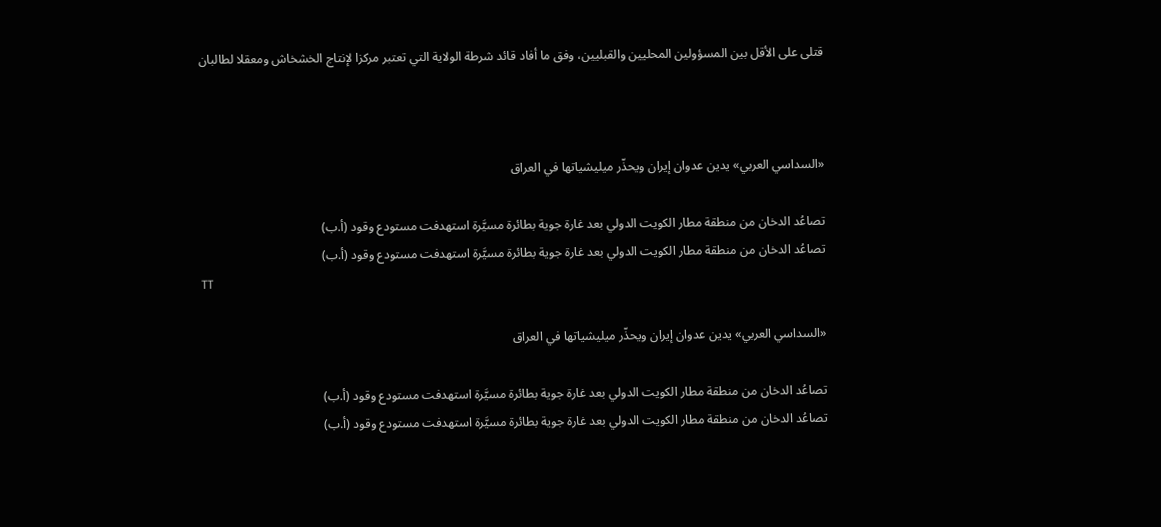قتلى على الأقل بين المسؤولين المحليين والقبليين، وفق ما أفاد قائد شرطة الولاية التي تعتبر مركزا لإنتاج الخشخاش ومعقلا لطالبان



«السداسي العربي» يدين عدوان إيران ويحذّر ميليشياتها في العراق

تصاعُد الدخان من منطقة مطار الكويت الدولي بعد غارة جوية بطائرة مسيَّرة استهدفت مستودع وقود (أ.ب)
تصاعُد الدخان من منطقة مطار الكويت الدولي بعد غارة جوية بطائرة مسيَّرة استهدفت مستودع وقود (أ.ب)
TT

«السداسي العربي» يدين عدوان إيران ويحذّر ميليشياتها في العراق

تصاعُد الدخان من منطقة مطار الكويت الدولي بعد غارة جوية بطائرة مسيَّرة استهدفت مستودع وقود (أ.ب)
تصاعُد الدخان من منطقة مطار الكويت الدولي بعد غارة جوية بطائرة مسيَّرة استهدفت مستودع وقود (أ.ب)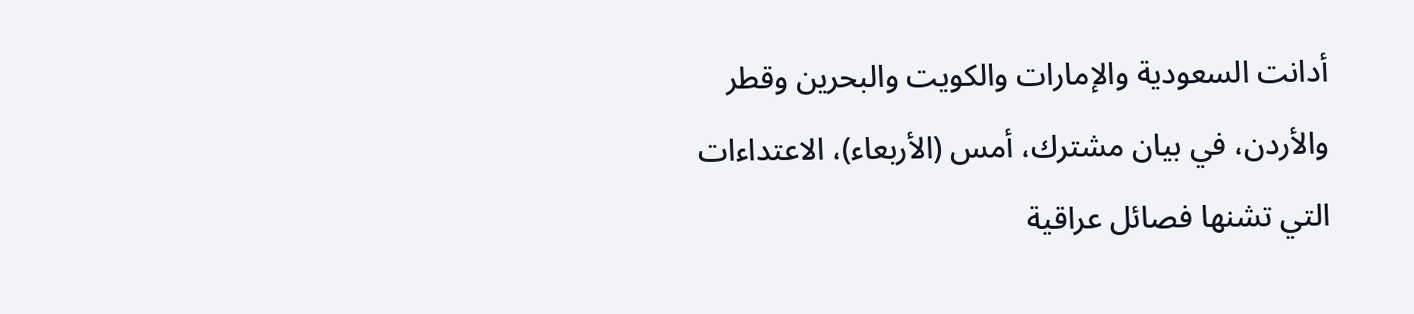أدانت السعودية والإمارات والكويت والبحرين وقطر والأردن، في بيان مشترك، أمس (الأربعاء)، الاعتداءات التي تشنها فصائل عراقية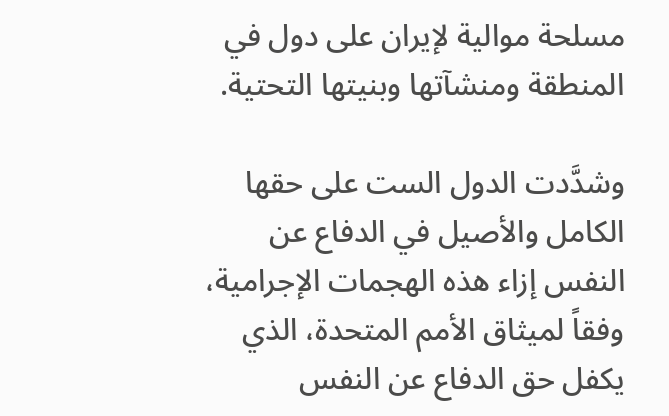مسلحة موالية لإيران على دول في المنطقة ومنشآتها وبنيتها التحتية.

وشدَّدت الدول الست على حقها الكامل والأصيل في الدفاع عن النفس إزاء هذه الهجمات الإجرامية، وفقاً لميثاق الأمم المتحدة، الذي يكفل حق الدفاع عن النفس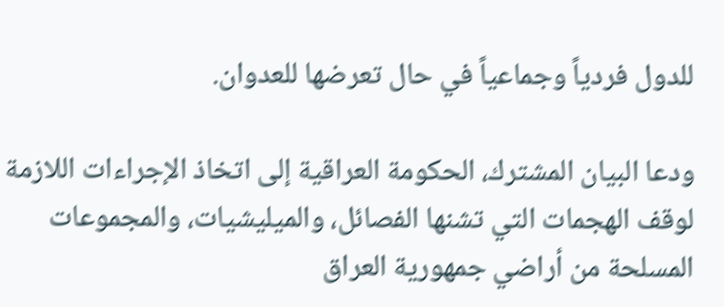للدول فردياً وجماعياً في حال تعرضها للعدوان.

ودعا البيان المشترك، الحكومة العراقية إلى اتخاذ الإجراءات اللازمة لوقف الهجمات التي تشنها الفصائل، والميليشيات، والمجموعات المسلحة من أراضي جمهورية العراق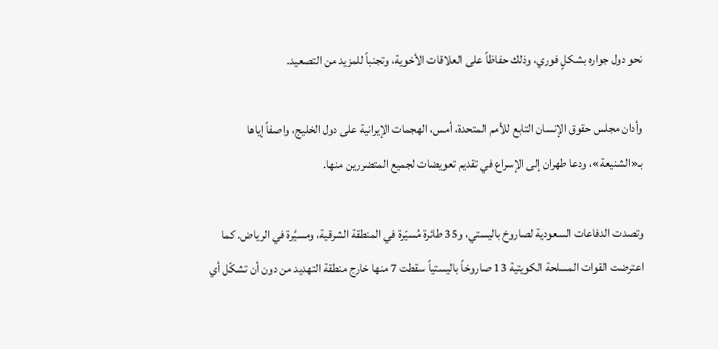نحو دول جواره بشكلٍ فوري، وذلك حفاظاً على العلاقات الأخوية، وتجنباً للمزيد من التصعيد.

وأدان مجلس حقوق الإنسان التابع للأمم المتحدة، أمس، الهجمات الإيرانية على دول الخليج، واصفاً إياها بـ«الشنيعة»، ودعا طهران إلى الإسراع في تقديم تعويضات لجميع المتضررين منها.

وتصدت الدفاعات السعودية لصاروخ باليستي، و35 طائرة مُسيّرة في المنطقة الشرقية، ومسيَّرة في الرياض. كما اعترضت القوات المسلحة الكويتية 13 صاروخاً باليستياً سقطت 7 منها خارج منطقة التهديد من دون أن تشكّل أي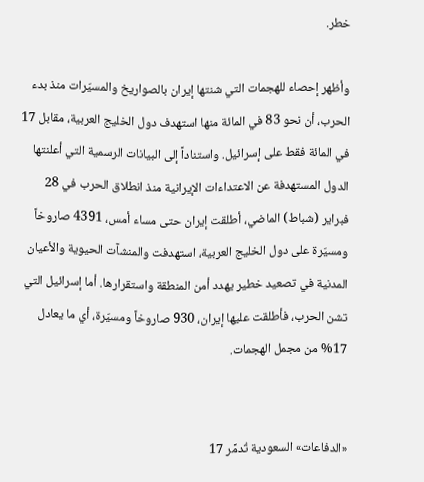خطر.

وأظهر إحصاء للهجمات التي شنتها إيران بالصواريخ والمسيّرات منذ بدء الحرب، أن نحو 83 في المائة منها استهدف دول الخليج العربية، مقابل 17 في المائة فقط على إسرائيل. واستناداً إلى البيانات الرسمية التي أعلنتها الدول المستهدفة عن الاعتداءات الإيرانية منذ انطلاق الحرب في 28 فبراير (شباط) الماضي، أطلقت إيران حتى مساء أمس، 4391 صاروخاً ومسيّرة على دول الخليج العربية، استهدفت والمنشآت الحيوية والأعيان المدنية في تصعيد خطير يهدد أمن المنطقة واستقرارها. أما إسرائيل التي تشن الحرب، فأطلقت عليها إيران، 930 صاروخاً ومسيّرة، أي ما يعادل 17% من مجمل الهجمات.


«الدفاعات» السعودية تُدمِّر 17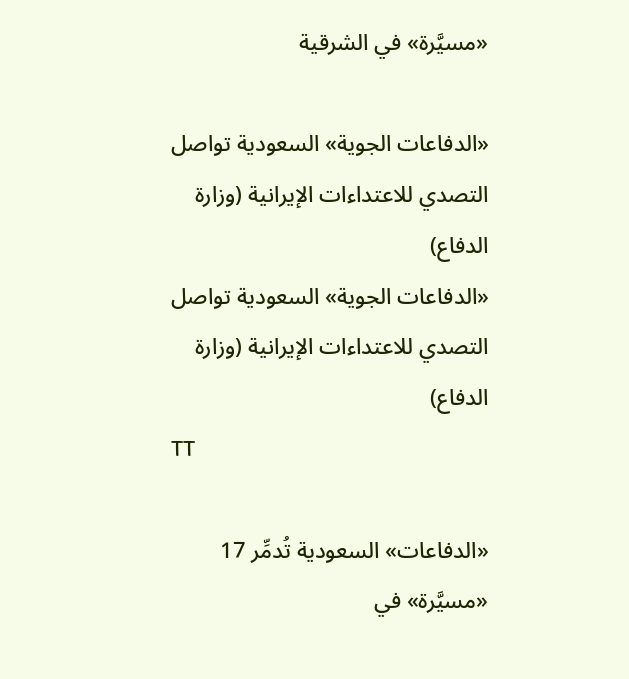«مسيَّرة» في الشرقية

«الدفاعات الجوية» السعودية تواصل التصدي للاعتداءات الإيرانية (وزارة الدفاع)
«الدفاعات الجوية» السعودية تواصل التصدي للاعتداءات الإيرانية (وزارة الدفاع)
TT

«الدفاعات» السعودية تُدمِّر 17 «مسيَّرة» في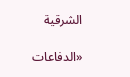الشرقية

«الدفاعات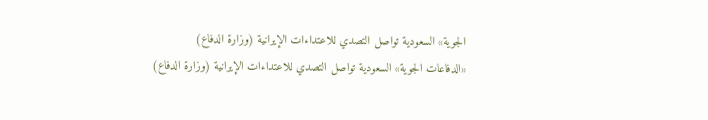الجوية» السعودية تواصل التصدي للاعتداءات الإيرانية (وزارة الدفاع)
«الدفاعات الجوية» السعودية تواصل التصدي للاعتداءات الإيرانية (وزارة الدفاع)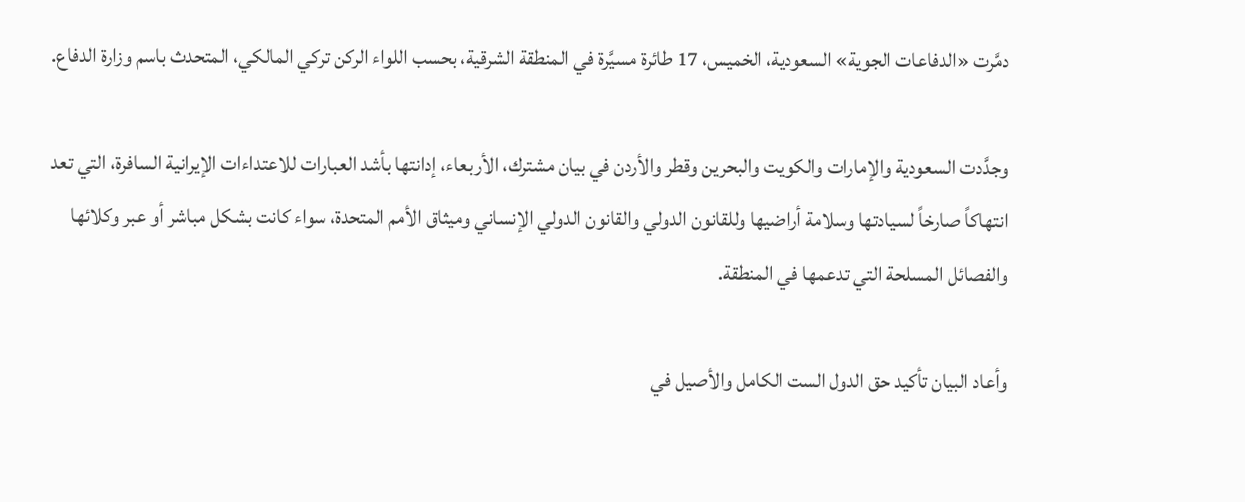دمَّرت «الدفاعات الجوية» السعودية، الخميس، 17 طائرة مسيَّرة في المنطقة الشرقية، بحسب اللواء الركن تركي المالكي، المتحدث باسم وزارة الدفاع.

وجدَّدت السعودية والإمارات والكويت والبحرين وقطر والأردن في بيان مشترك، الأربعاء، إدانتها بأشد العبارات للاعتداءات الإيرانية السافرة، التي تعد انتهاكاً صارخاً لسيادتها وسلامة أراضيها وللقانون الدولي والقانون الدولي الإنساني وميثاق الأمم المتحدة، سواء كانت بشكل مباشر أو عبر وكلائها والفصائل المسلحة التي تدعمها في المنطقة.

وأعاد البيان تأكيد حق الدول الست الكامل والأصيل في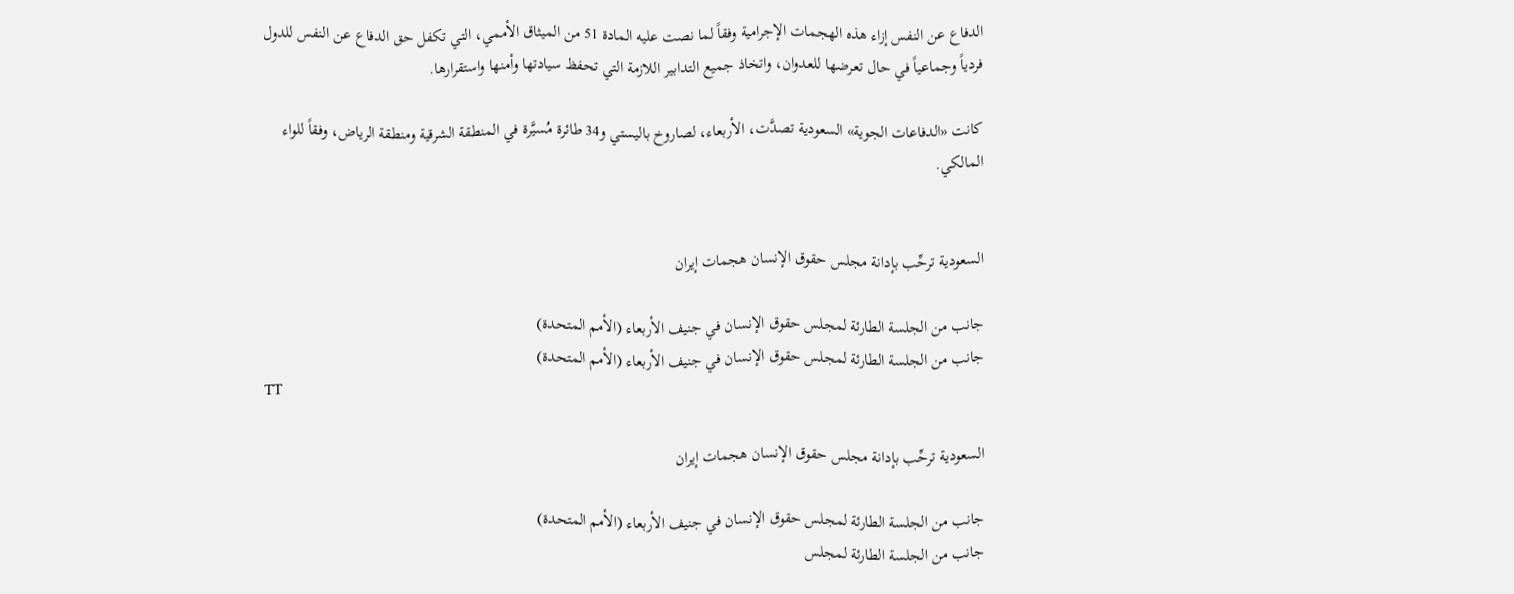الدفاع عن النفس إزاء هذه الهجمات الإجرامية وفقاً لما نصت عليه المادة 51 من الميثاق الأممي، التي تكفل حق الدفاع عن النفس للدول فردياً وجماعياً في حال تعرضها للعدوان، واتخاذ جميع التدابير اللازمة التي تحفظ سيادتها وأمنها واستقرارها.

كانت «الدفاعات الجوية» السعودية تصدَّت، الأربعاء، لصاروخ باليستي و34 طائرة مُسيَّرة في المنطقة الشرقية ومنطقة الرياض، وفقاً للواء المالكي.


السعودية ترحِّب بإدانة مجلس حقوق الإنسان هجمات إيران

جانب من الجلسة الطارئة لمجلس حقوق الإنسان في جنيف الأربعاء (الأمم المتحدة)
جانب من الجلسة الطارئة لمجلس حقوق الإنسان في جنيف الأربعاء (الأمم المتحدة)
TT

السعودية ترحِّب بإدانة مجلس حقوق الإنسان هجمات إيران

جانب من الجلسة الطارئة لمجلس حقوق الإنسان في جنيف الأربعاء (الأمم المتحدة)
جانب من الجلسة الطارئة لمجلس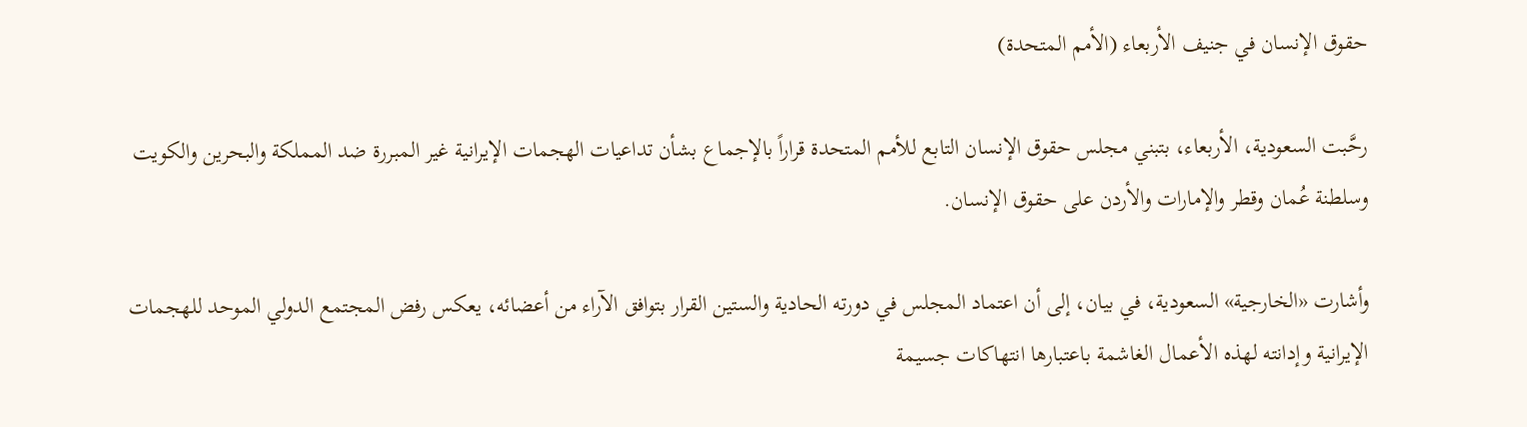حقوق الإنسان في جنيف الأربعاء (الأمم المتحدة)

رحَّبت السعودية، الأربعاء، بتبني مجلس حقوق الإنسان التابع للأمم المتحدة قراراً بالإجماع بشأن تداعيات الهجمات الإيرانية غير المبررة ضد المملكة والبحرين والكويت وسلطنة عُمان وقطر والإمارات والأردن على حقوق الإنسان.

وأشارت «الخارجية» السعودية، في بيان، إلى أن اعتماد المجلس في دورته الحادية والستين القرار بتوافق الآراء من أعضائه، يعكس رفض المجتمع الدولي الموحد للهجمات الإيرانية وإدانته لهذه الأعمال الغاشمة باعتبارها انتهاكات جسيمة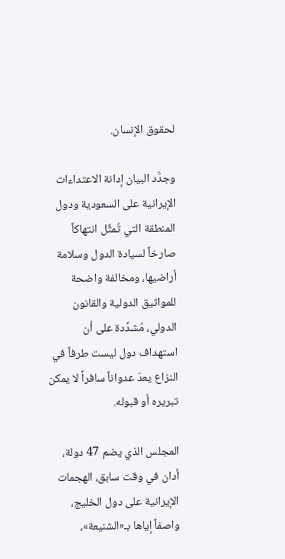لحقوق الإنسان.

وجدَّد البيان إدانة الاعتداءات الإيرانية على السعودية ودول المنطقة التي تُمثِّل انتهاكاً صارخاً لسيادة الدول وسلامة أراضيها، ومخالفة واضحة للمواثيق الدولية والقانون الدولي، مُشدِّدة على أن استهداف دول ليست طرفاً في النزاع يعدّ عدواناً سافراً لا يمكن تبريره أو قبوله.

المجلس الذي يضم 47 دولة، أدان في وقت سابق، الهجمات الإيرانية على دول الخليج، واصفاً إياها بـ«الشنيعة»،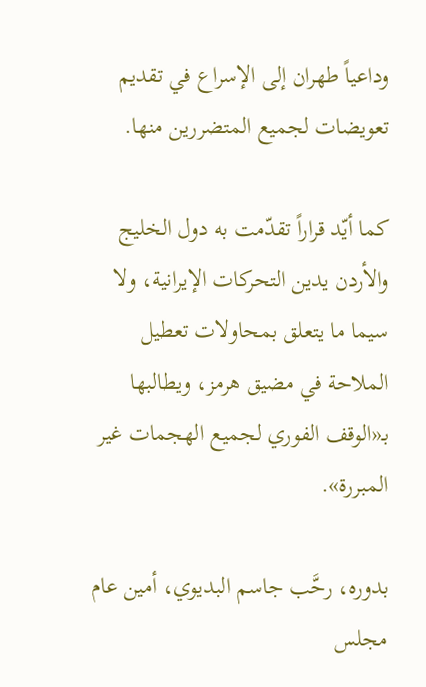وداعياً طهران إلى الإسراع في تقديم تعويضات لجميع المتضررين منها.

كما أيّد قراراً تقدّمت به دول الخليج والأردن يدين التحركات الإيرانية، ولا سيما ما يتعلق بمحاولات تعطيل الملاحة في مضيق هرمز، ويطالبها بـ«الوقف الفوري لجميع الهجمات غير المبررة».

بدوره، رحَّب جاسم البديوي، أمين عام مجلس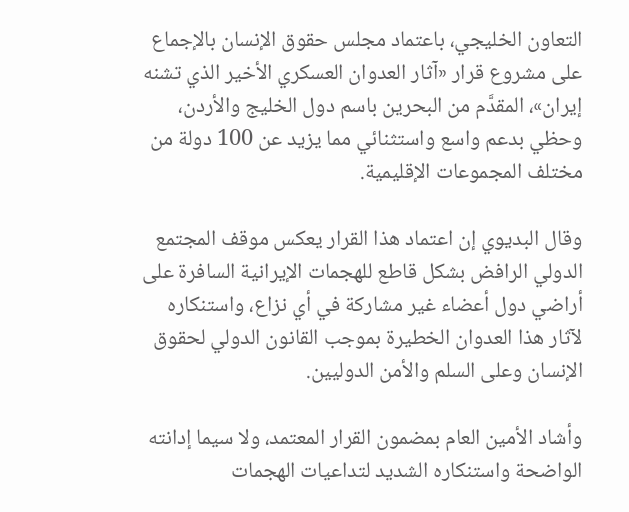التعاون الخليجي، باعتماد مجلس حقوق الإنسان بالإجماع على مشروع قرار «آثار العدوان العسكري الأخير الذي تشنه إيران»، المقدَّم من البحرين باسم دول الخليج والأردن، وحظي بدعم واسع واستثنائي مما يزيد عن 100 دولة من مختلف المجموعات الإقليمية.

وقال البديوي إن اعتماد هذا القرار يعكس موقف المجتمع الدولي الرافض بشكل قاطع للهجمات الإيرانية السافرة على أراضي دول أعضاء غير مشاركة في أي نزاع، واستنكاره لآثار هذا العدوان الخطيرة بموجب القانون الدولي لحقوق الإنسان وعلى السلم والأمن الدوليين.

وأشاد الأمين العام بمضمون القرار المعتمد، ولا سيما إدانته الواضحة واستنكاره الشديد لتداعيات الهجمات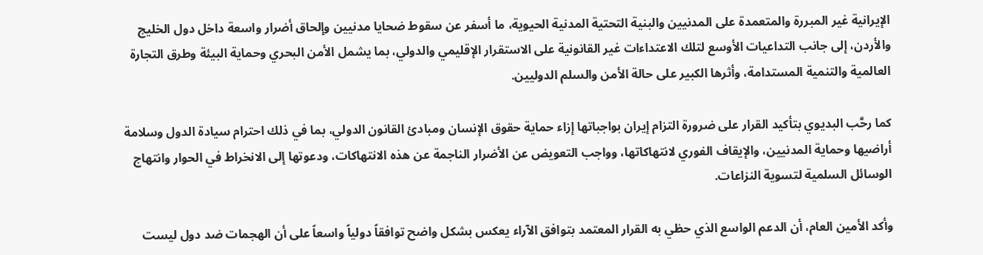الإيرانية غير المبررة والمتعمدة على المدنيين والبنية التحتية المدنية الحيوية، ما أسفر عن سقوط ضحايا مدنيين وإلحاق أضرار واسعة داخل دول الخليج والأردن، إلى جانب التداعيات الأوسع لتلك الاعتداءات غير القانونية على الاستقرار الإقليمي والدولي، بما يشمل الأمن البحري وحماية البيئة وطرق التجارة العالمية والتنمية المستدامة، وأثرها الكبير على حالة الأمن والسلم الدوليين.

كما رحَّب البديوي بتأكيد القرار على ضرورة التزام إيران بواجباتها إزاء حماية حقوق الإنسان ومبادئ القانون الدولي، بما في ذلك احترام سيادة الدول وسلامة أراضيها وحماية المدنيين، والإيقاف الفوري لانتهاكاتها، وواجب التعويض عن الأضرار الناجمة عن هذه الانتهاكات، ودعوتها إلى الانخراط في الحوار وانتهاج الوسائل السلمية لتسوية النزاعات.

وأكد الأمين العام، أن الدعم الواسع الذي حظي به القرار المعتمد بتوافق الآراء يعكس بشكل واضح توافقاً دولياً واسعاً على أن الهجمات ضد دول ليست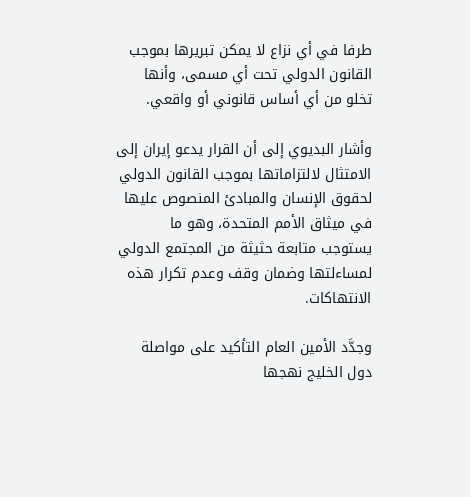طرفا في أي نزاع لا يمكن تبريرها بموجب القانون الدولي تحت أي مسمى، وأنها تخلو من أي أساس قانوني أو واقعي.

وأشار البديوي إلى أن القرار يدعو إيران إلى الامتثال لالتزاماتها بموجب القانون الدولي لحقوق الإنسان والمبادئ المنصوص عليها في ميثاق الأمم المتحدة، وهو ما يستوجب متابعة حثيثة من المجتمع الدولي لمساءلتها وضمان وقف وعدم تكرار هذه الانتهاكات.

وجدَّد الأمين العام التأكيد على مواصلة دول الخليج نهجها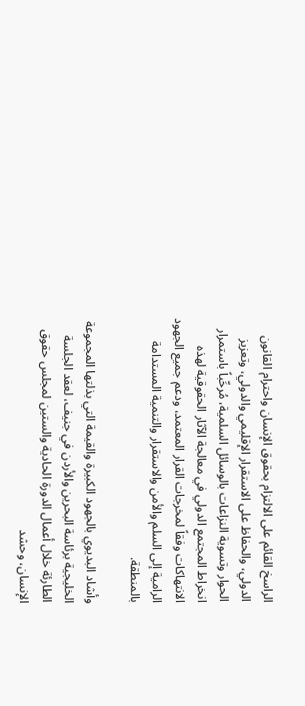الراسخ القائم على الالتزام بحقوق الإنسان واحترام القانون الدولي، والحفاظ على الاستقرار الإقليمي والدولي، وتعزيز الحوار وتسوية النزاعات بالوسائل السلمية، مُرحِّباً باستمرار انخراط المجتمع الدولي في معالجة الآثار الحقوقية لهذه الانتهاكات وفقاً لمخرجات القرار المعتمد، ودعم جميع الجهود الرامية إلى السلم والأمن والاستقرار والتنمية المستدامة بالمنطقة.

وأشاد البديوي بالجهود الكبيرة والقيمة التي بذلتها المجموعة الخليجية برئاسة البحرين والأردن في جنيف، لعقد الجلسة الطارئة خلال أعمال الدورة الحادية والستين لمجلس حقوق الإنسان، وحشد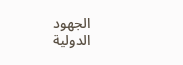الجهود الدولية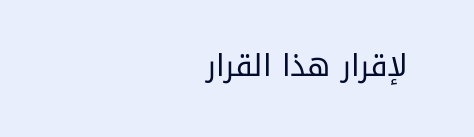لإقرار هذا القرار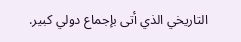التاريخي الذي أتى بإجماع دولي كبير.